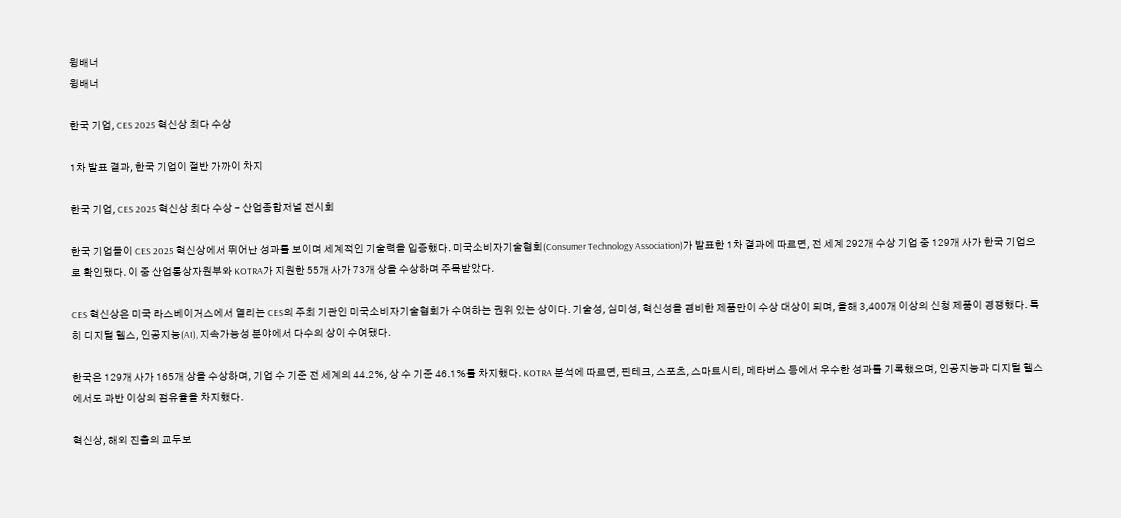윙배너
윙배너

한국 기업, CES 2025 혁신상 최다 수상

1차 발표 결과, 한국 기업이 절반 가까이 차지

한국 기업, CES 2025 혁신상 최다 수상 - 산업종합저널 전시회

한국 기업들이 CES 2025 혁신상에서 뛰어난 성과를 보이며 세계적인 기술력을 입증했다. 미국소비자기술협회(Consumer Technology Association)가 발표한 1차 결과에 따르면, 전 세계 292개 수상 기업 중 129개 사가 한국 기업으로 확인됐다. 이 중 산업통상자원부와 KOTRA가 지원한 55개 사가 73개 상을 수상하며 주목받았다.

CES 혁신상은 미국 라스베이거스에서 열리는 CES의 주최 기관인 미국소비자기술협회가 수여하는 권위 있는 상이다. 기술성, 심미성, 혁신성을 겸비한 제품만이 수상 대상이 되며, 올해 3,400개 이상의 신청 제품이 경쟁했다. 특히 디지털 헬스, 인공지능(AI), 지속가능성 분야에서 다수의 상이 수여됐다.

한국은 129개 사가 165개 상을 수상하며, 기업 수 기준 전 세계의 44.2%, 상 수 기준 46.1%를 차지했다. KOTRA 분석에 따르면, 핀테크, 스포츠, 스마트시티, 메타버스 등에서 우수한 성과를 기록했으며, 인공지능과 디지털 헬스에서도 과반 이상의 점유율을 차지했다.

혁신상, 해외 진출의 교두보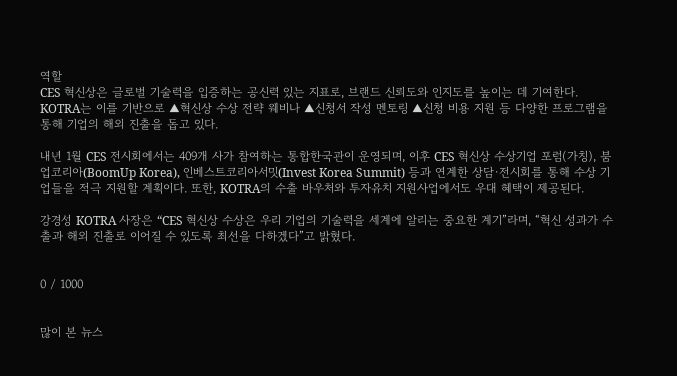역할
CES 혁신상은 글로벌 기술력을 입증하는 공신력 있는 지표로, 브랜드 신뢰도와 인지도를 높이는 데 기여한다. KOTRA는 이를 기반으로 ▲혁신상 수상 전략 웨비나 ▲신청서 작성 멘토링 ▲신청 비용 지원 등 다양한 프로그램을 통해 기업의 해외 진출을 돕고 있다.

내년 1월 CES 전시회에서는 409개 사가 참여하는 통합한국관이 운영되며, 이후 CES 혁신상 수상기업 포럼(가칭), 붐업코리아(BoomUp Korea), 인베스트코리아서밋(Invest Korea Summit) 등과 연계한 상담·전시회를 통해 수상 기업들을 적극 지원할 계획이다. 또한, KOTRA의 수출 바우처와 투자유치 지원사업에서도 우대 혜택이 제공된다.

강경성 KOTRA 사장은 “CES 혁신상 수상은 우리 기업의 기술력을 세계에 알리는 중요한 계기”라며, “혁신 성과가 수출과 해외 진출로 이어질 수 있도록 최선을 다하겠다”고 밝혔다.


0 / 1000


많이 본 뉴스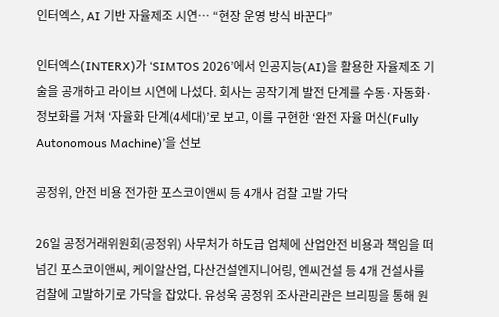인터엑스, AI 기반 자율제조 시연… “현장 운영 방식 바꾼다”

인터엑스(INTERX)가 ‘SIMTOS 2026’에서 인공지능(AI)을 활용한 자율제조 기술을 공개하고 라이브 시연에 나섰다. 회사는 공작기계 발전 단계를 수동·자동화·정보화를 거쳐 ‘자율화 단계(4세대)’로 보고, 이를 구현한 ‘완전 자율 머신(Fully Autonomous Machine)’을 선보

공정위, 안전 비용 전가한 포스코이앤씨 등 4개사 검찰 고발 가닥

26일 공정거래위원회(공정위) 사무처가 하도급 업체에 산업안전 비용과 책임을 떠넘긴 포스코이앤씨, 케이알산업, 다산건설엔지니어링, 엔씨건설 등 4개 건설사를 검찰에 고발하기로 가닥을 잡았다. 유성욱 공정위 조사관리관은 브리핑을 통해 원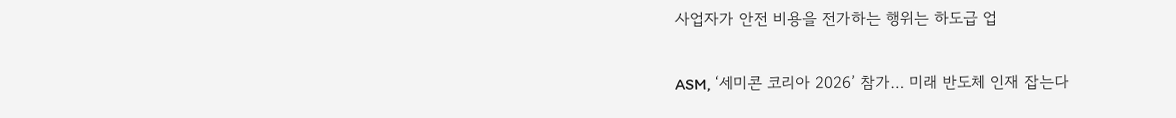사업자가 안전 비용을 전가하는 행위는 하도급 업

ASM, ‘세미콘 코리아 2026’ 참가… 미래 반도체 인재 잡는다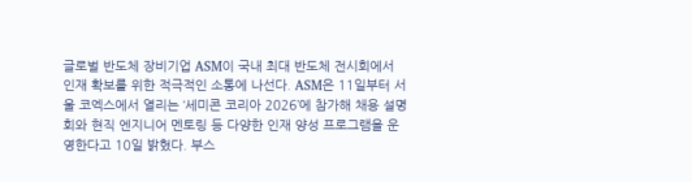글로벌 반도체 장비기업 ASM이 국내 최대 반도체 전시회에서 인재 확보를 위한 적극적인 소통에 나선다. ASM은 11일부터 서울 코엑스에서 열리는 ‘세미콘 코리아 2026’에 참가해 채용 설명회와 현직 엔지니어 멘토링 등 다양한 인재 양성 프로그램을 운영한다고 10일 밝혔다. 부스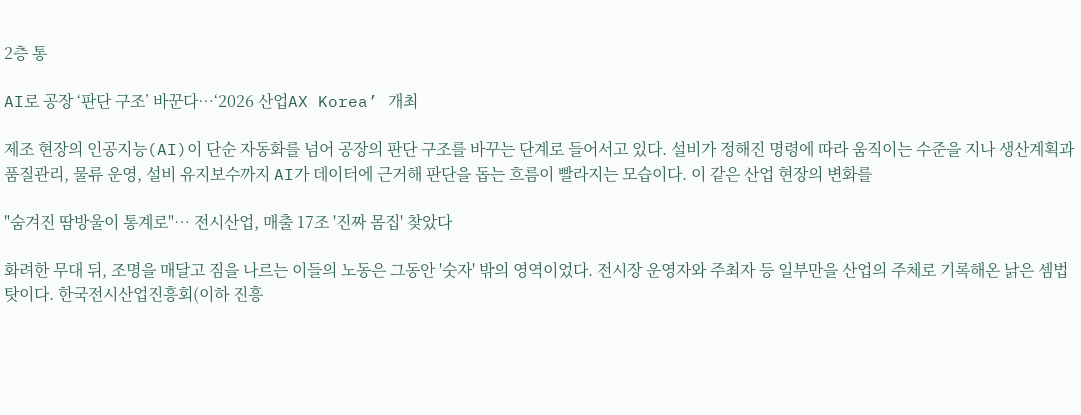2층 통

AI로 공장 ‘판단 구조’ 바꾼다…‘2026 산업AX Korea’ 개최

제조 현장의 인공지능(AI)이 단순 자동화를 넘어 공장의 판단 구조를 바꾸는 단계로 들어서고 있다. 설비가 정해진 명령에 따라 움직이는 수준을 지나 생산계획과 품질관리, 물류 운영, 설비 유지보수까지 AI가 데이터에 근거해 판단을 돕는 흐름이 빨라지는 모습이다. 이 같은 산업 현장의 변화를

"숨겨진 땀방울이 통계로"… 전시산업, 매출 17조 '진짜 몸집' 찾았다

화려한 무대 뒤, 조명을 매달고 짐을 나르는 이들의 노동은 그동안 '숫자' 밖의 영역이었다. 전시장 운영자와 주최자 등 일부만을 산업의 주체로 기록해온 낡은 셈법 탓이다. 한국전시산업진흥회(이하 진흥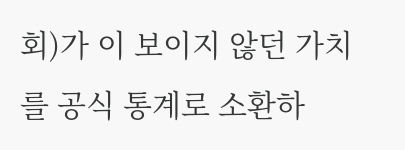회)가 이 보이지 않던 가치를 공식 통계로 소환하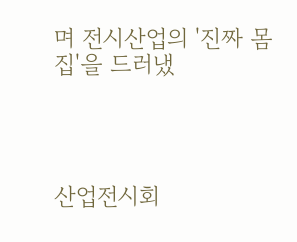며 전시산업의 '진짜 몸집'을 드러냈




산업전시회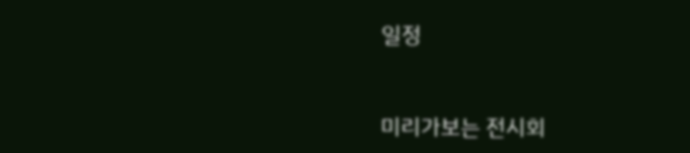일정


미리가보는 전시회